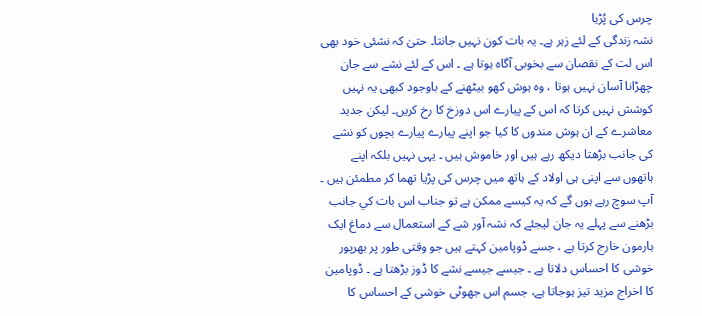چرس کی پُڑیا
نشہ زندگی کے لئے زہر ہے۔ یہ بات کون نہیں جانتا۔ حتیٰ کہ نشئی خود بھی اس لت کے نقصان سے بخوبی آگاہ ہوتا ہے ۔ اس کے لئے نشے سے جان چھڑانا آسان نہیں ہوتا ، وہ ہوش کھو بیٹھنے کے باوجود کبھی یہ نہیں کوشش نہیں کرتا کہ اس کے پیارے اس دوزخ کا رخ کریں۔ لیکن جدید معاشرے کے ان ہوش مندوں کا کیا جو اپنے پیارے پیارے بچوں کو نشے کی جانب بڑھتا دیکھ رہے ہیں اور خاموش ہیں ۔ یہی نہیں بلکہ اپنے ہاتھوں سے اپنی ہی اولاد کے ہاتھ میں چرس کی پڑیا تھما کر مطمئن ہیں ۔
آپ سوچ رہے ہوں گے کہ يہ کيسے ممکن ہے تو جناب اس بات کي جانب بڑھنے سے پہلے يہ جان ليجئے کہ نشہ آور شے کے استعمال سے دماغ ایک ہارمون خارج کرتا ہے ، جسے ڈوپامین کہتے ہیں جو وقتی طور پر بھرپور خوشی کا احساس دلاتا ہے ۔ جیسے جیسے نشے کا ڈوز بڑھتا ہے ۔ ڈوپامین کا اخراج مزید تیز ہوجاتا ہے، جسم اس جھوٹی خوشی کے احساس کا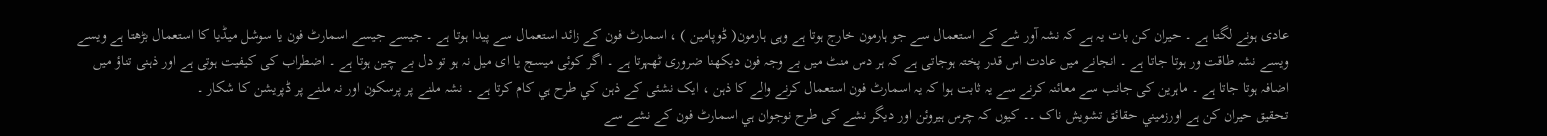عادی ہونے لگتا ہے ۔ حيران کن بات يہ ہے کہ نشہ آور شے کے استعمال سے جو ہارمون خارج ہوتا ہے وہی ہارمون( ڈوپامین ) ، اسمارٹ فون کے زائد استعمال سے پیدا ہوتا ہے ۔ جیسے جیسے اسمارٹ فون یا سوشل میڈیا کا استعمال بڑھتا ہے ویسے ویسے نشہ طاقت ور ہوتا جاتا ہے ۔ انجانے میں عادت اس قدر پختہ ہوجاتی ہے کہ ہر دس منٹ میں بے وجہ فون دیکھنا ضروری ٹھہرتا ہے ۔ اگر کوئی میسج یا ای میل نہ ہو تو دل بے چین ہوتا ہے ۔ اضطراب کی کیفیت ہوتی ہے اور ذہنی تناؤ میں اضافہ ہوتا جاتا ہے ۔ ماہرین کی جانب سے معائنہ کرنے سے یہ ثابت ہوا کہ یہ اسمارٹ فون استعمال کرنے والے کا ذہن ، ایک نشئی کے ذہن کي طرح ہي کام کرتا ہے ۔ نشہ ملنے پر پرسکون اور نہ ملنے پر ڈپریشن کا شکار ۔
تحقيق حيران کن ہے اورزميني حقائق تشويش ناک ۔۔ کيوں کہ چرس ہیروئن اور دیگر نشے کی طرح نوجوان ہي اسمارٹ فون کے نشے سے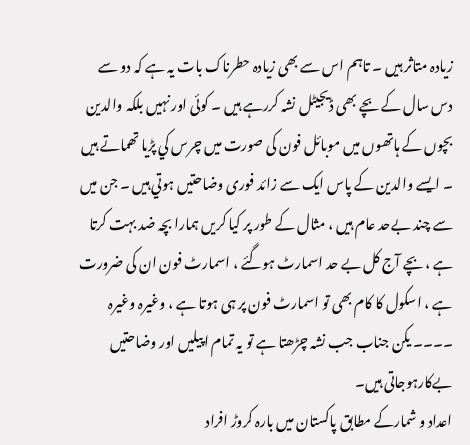زیادہ متاثر ہیں ۔ تاہم اس سے بھی زیادہ حطرناک بات یہ ہے کہ دو سے دس سال کے بچے بھی ڈیجیٹل نشہ کررہے ہیں ۔ کوئی اور نہیں بلکہ والدین بچوں کے ہاتھوں میں موبائل فون کی صورت میں چرس کي پڑیا تھماتے ہیں ۔ ایسے والدین کے پاس ایک سے زائد فوری وضاحتيں ہوتي ہيں ۔ جن میں سے چند بےحد عام ہیں ، مثال کے طور پر کیا کریں ہمارا بچہ ضد بہت کرتا ہے ، بچے آج کل بے حد اسمارٹ ہوگئے ، اسمارٹ فون ان کی ضرورت ہے ، اسکول کا کام بھی تو اسمارٹ فون پر ہی ہوتا ہے ، وغیرہ وغیرہ ۔۔۔۔ یکن جناب جب نشہ چڑھتا ہے تو یہ تمام اپیلیں اور وضاحتیں بےکارہوجاتی ہیں۔
اعداد و شمارکے مطابق پاکستان میں بارہ کروڑ افراد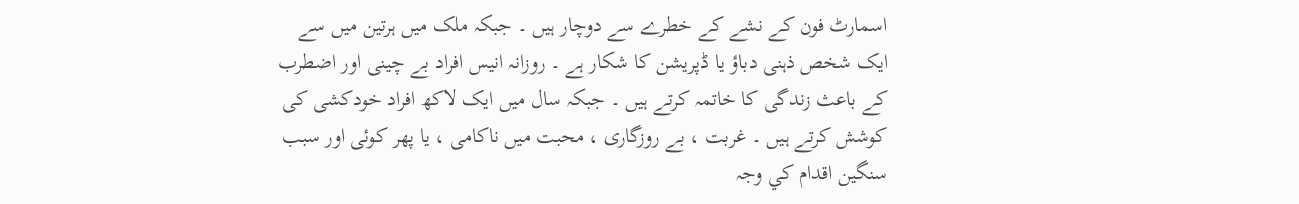اسمارٹ فون کے نشے کے خطرے سے دوچار ہیں ۔ جبکہ ملک میں ہرتین میں سے ایک شخص ذہنی دباؤ یا ڈپریشن کا شکار ہے ۔ روزانہ انیس افراد بے چینی اور اضطرب کے باعث زندگی کا خاتمہ کرتے ہیں ۔ جبکہ سال میں ایک لاکھ افراد خودکشی کی کوشش کرتے ہیں ۔ غربت ، بے روزگاری ، محبت میں ناکامی ، یا پھر کوئی اور سبب سنگين اقدام کي وجہ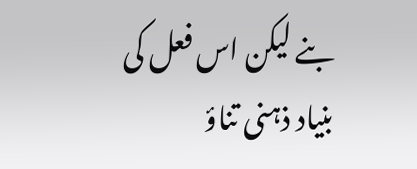بنے لیکن اس فعل کی بنیاد ذہنی تناؤ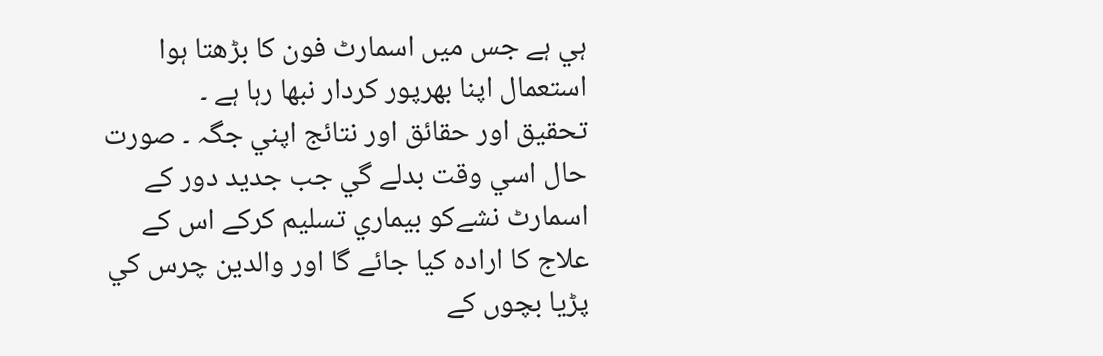ہي ہے جس میں اسمارٹ فون کا بڑھتا ہوا استعمال اپنا بھرپور کردار نبھا رہا ہے ۔
تحقيق اور حقائق اور نتائج اپني جگہ ۔ صورت حال اسي وقت بدلے گي جب جديد دور کے اسمارٹ نشےکو بيماري تسليم کرکے اس کے علاج کا ارادہ کيا جائے گا اور والدين چرس کي پڑيا بچوں کے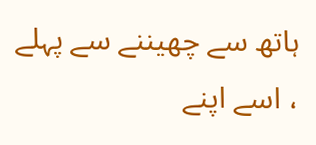ہاتھ سے چھيننے سے پہلے ، اسے اپنے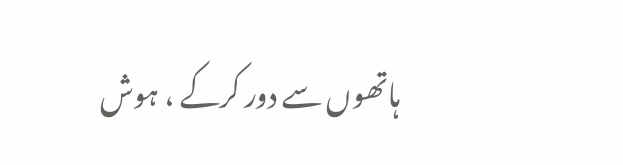ہاتھوں سے دور کرکے ، ہوش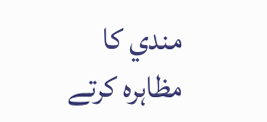مندي کا مظاہرہ کرتے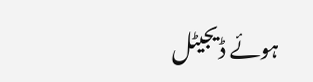ہوئے ڈيجيٹل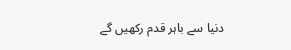دنيا سے باہر قدم رکھيں گے